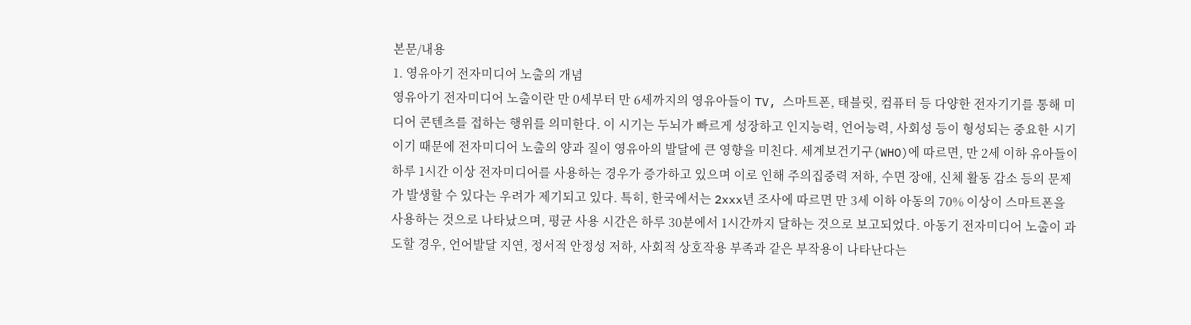본문/내용
1. 영유아기 전자미디어 노출의 개념
영유아기 전자미디어 노출이란 만 0세부터 만 6세까지의 영유아들이 TV, 스마트폰, 태블릿, 컴퓨터 등 다양한 전자기기를 통해 미디어 콘텐츠를 접하는 행위를 의미한다. 이 시기는 두뇌가 빠르게 성장하고 인지능력, 언어능력, 사회성 등이 형성되는 중요한 시기이기 때문에 전자미디어 노출의 양과 질이 영유아의 발달에 큰 영향을 미친다. 세계보건기구(WHO)에 따르면, 만 2세 이하 유아들이 하루 1시간 이상 전자미디어를 사용하는 경우가 증가하고 있으며 이로 인해 주의집중력 저하, 수면 장애, 신체 활동 감소 등의 문제가 발생할 수 있다는 우려가 제기되고 있다. 특히, 한국에서는 2xxx년 조사에 따르면 만 3세 이하 아동의 70% 이상이 스마트폰을 사용하는 것으로 나타났으며, 평균 사용 시간은 하루 30분에서 1시간까지 달하는 것으로 보고되었다. 아동기 전자미디어 노출이 과도할 경우, 언어발달 지연, 정서적 안정성 저하, 사회적 상호작용 부족과 같은 부작용이 나타난다는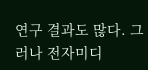연구 결과도 많다. 그러나 전자미디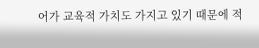어가 교육적 가치도 가지고 있기 때문에 적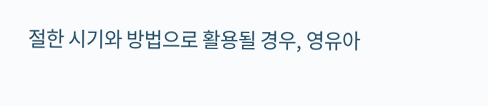절한 시기와 방법으로 활용될 경우, 영유아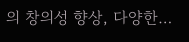의 창의성 향상, 다양한…